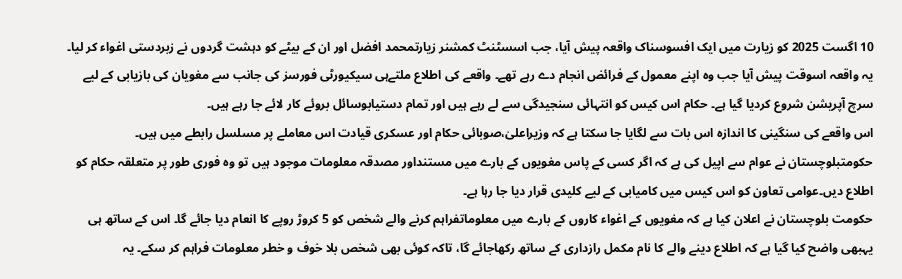10 اگست 2025 کو زیارت میں ایک افسوسناک واقعہ پیش آیا، جب اسسٹنٹ کمشنر زیارتمحمد افضل اور ان کے بیٹے کو دہشت گردوں نے زبردستی اغواء کر لیا۔ یہ واقعہ اسوقت پیش آیا جب وہ اپنے معمول کے فرائض انجام دے رہے تھے۔ واقعے کی اطلاع ملتےہی سیکیورٹی فورسز کی جانب سے مغویان کی بازیابی کے لیے سرچ آپریشن شروع کردیا گیا ہے۔ حکام اس کیس کو انتہائی سنجیدگی سے لے رہے ہیں اور تمام دستیابوسائل بروئے کار لائے جا رہے ہیں۔
اس واقعے کی سنگینی کا اندازہ اس بات سے لگایا جا سکتا ہے کہ وزیراعلیٰ،صوبائی حکام اور عسکری قیادت اس معاملے پر مسلسل رابطے میں ہیں۔ حکومتبلوچستان نے عوام سے اپیل کی ہے کہ اگر کسی کے پاس مغویوں کے بارے میں مستنداور مصدقہ معلومات موجود ہیں تو وہ فوری طور پر متعلقہ حکام کو اطلاع دیں۔عوامی تعاون کو اس کیس میں کامیابی کے لیے کلیدی قرار دیا جا رہا ہے۔
حکومت بلوچستان نے اعلان کیا ہے کہ مغویوں کے اغواء کاروں کے بارے میں معلوماتفراہم کرنے والے شخص کو 5 کروڑ روپے کا انعام دیا جائے گا۔ اس کے ساتھ ہی یہبھی واضح کیا گیا ہے کہ اطلاع دینے والے کا نام مکمل رازداری کے ساتھ رکھاجائے گا، تاکہ کوئی بھی شخص بلا خوف و خطر معلومات فراہم کر سکے۔ یہ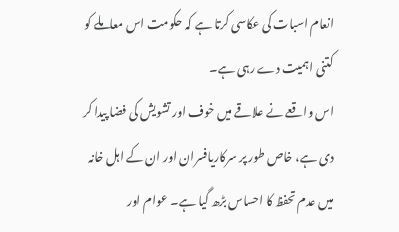انعام اسبات کی عکاسی کرتا ہے کہ حکومت اس معاملے کو کتنی اہمیت دے رہی ہے۔
اس واقعے نے علاقے میں خوف اور تشویش کی فضا پیدا کر دی ہے، خاص طور پر سرکاریافسران اور ان کے اہل خانہ میں عدم تحفظ کا احساس بڑھ گیا ہے۔ عوام اور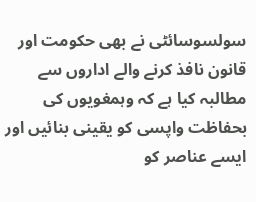سولسوسائٹی نے بھی حکومت اور قانون نافذ کرنے والے اداروں سے مطالبہ کیا ہے کہ وہمغویوں کی بحفاظت واپسی کو یقینی بنائیں اور ایسے عناصر کو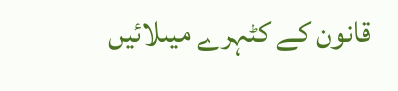قانون کے کٹہرے میںلائیں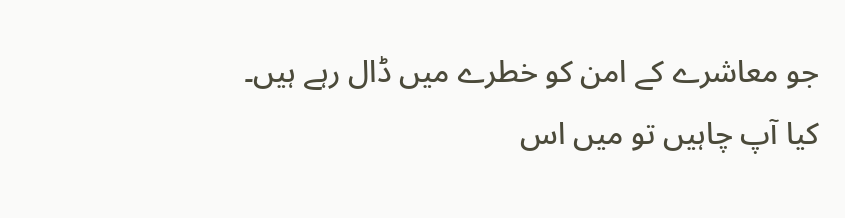جو معاشرے کے امن کو خطرے میں ڈال رہے ہیں۔
کیا آپ چاہیں تو میں اس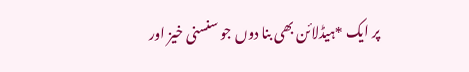پر ایک *ہیڈلائن بھی بنا دوں جو سنسنی خیز اور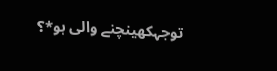توجہکھینچنے والی ہو*؟